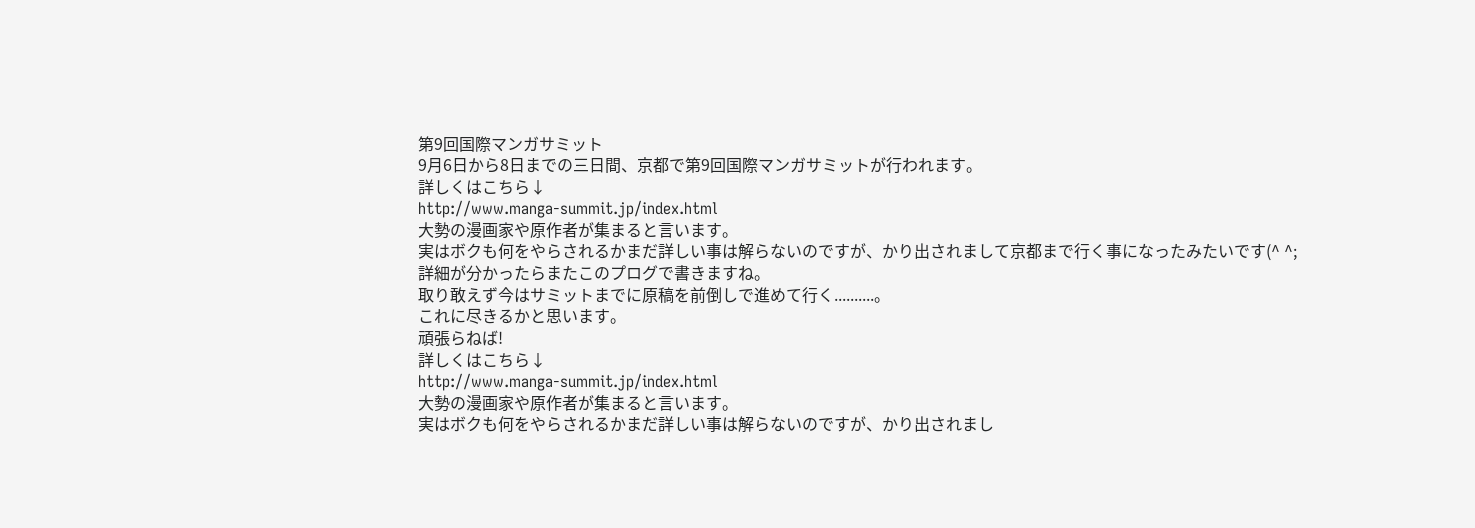第9回国際マンガサミット
9月6日から8日までの三日間、京都で第9回国際マンガサミットが行われます。
詳しくはこちら↓
http://www.manga-summit.jp/index.html
大勢の漫画家や原作者が集まると言います。
実はボクも何をやらされるかまだ詳しい事は解らないのですが、かり出されまして京都まで行く事になったみたいです(^ ^;
詳細が分かったらまたこのプログで書きますね。
取り敢えず今はサミットまでに原稿を前倒しで進めて行く..........。
これに尽きるかと思います。
頑張らねば!
詳しくはこちら↓
http://www.manga-summit.jp/index.html
大勢の漫画家や原作者が集まると言います。
実はボクも何をやらされるかまだ詳しい事は解らないのですが、かり出されまし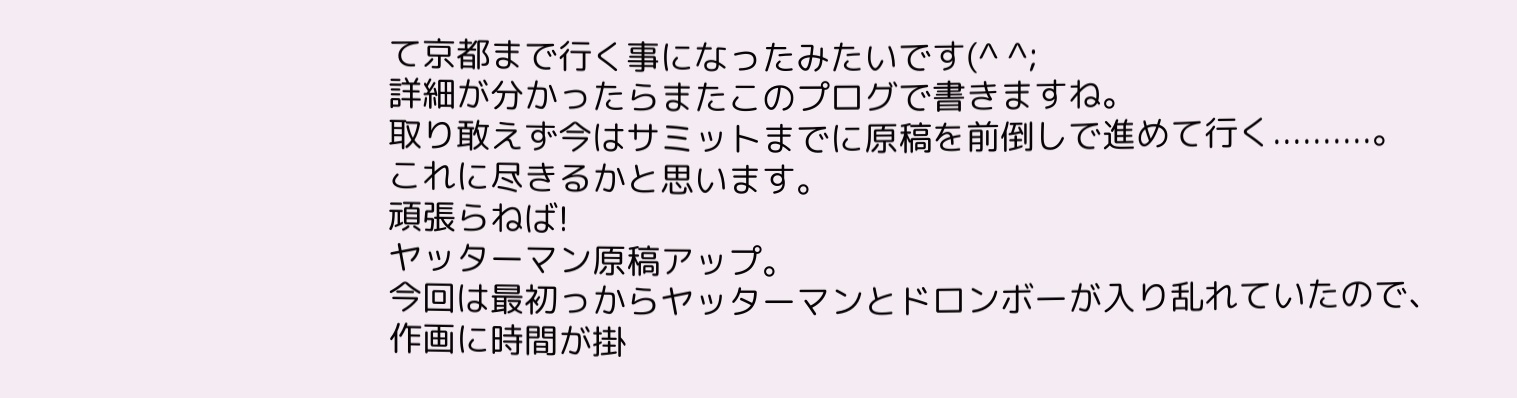て京都まで行く事になったみたいです(^ ^;
詳細が分かったらまたこのプログで書きますね。
取り敢えず今はサミットまでに原稿を前倒しで進めて行く..........。
これに尽きるかと思います。
頑張らねば!
ヤッターマン原稿アップ。
今回は最初っからヤッターマンとドロンボーが入り乱れていたので、
作画に時間が掛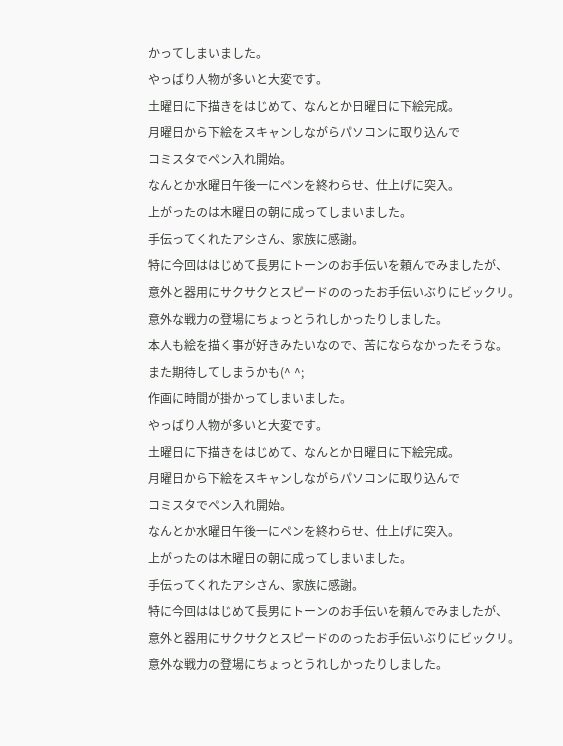かってしまいました。
やっばり人物が多いと大変です。
土曜日に下描きをはじめて、なんとか日曜日に下絵完成。
月曜日から下絵をスキャンしながらパソコンに取り込んで
コミスタでペン入れ開始。
なんとか水曜日午後一にペンを終わらせ、仕上げに突入。
上がったのは木曜日の朝に成ってしまいました。
手伝ってくれたアシさん、家族に感謝。
特に今回ははじめて長男にトーンのお手伝いを頼んでみましたが、
意外と器用にサクサクとスピードののったお手伝いぶりにビックリ。
意外な戦力の登場にちょっとうれしかったりしました。
本人も絵を描く事が好きみたいなので、苦にならなかったそうな。
また期待してしまうかも(^ ^;
作画に時間が掛かってしまいました。
やっばり人物が多いと大変です。
土曜日に下描きをはじめて、なんとか日曜日に下絵完成。
月曜日から下絵をスキャンしながらパソコンに取り込んで
コミスタでペン入れ開始。
なんとか水曜日午後一にペンを終わらせ、仕上げに突入。
上がったのは木曜日の朝に成ってしまいました。
手伝ってくれたアシさん、家族に感謝。
特に今回ははじめて長男にトーンのお手伝いを頼んでみましたが、
意外と器用にサクサクとスピードののったお手伝いぶりにビックリ。
意外な戦力の登場にちょっとうれしかったりしました。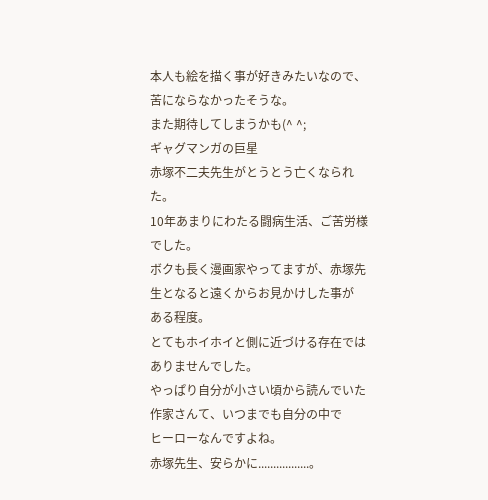本人も絵を描く事が好きみたいなので、苦にならなかったそうな。
また期待してしまうかも(^ ^;
ギャグマンガの巨星
赤塚不二夫先生がとうとう亡くなられた。
10年あまりにわたる闘病生活、ご苦労様でした。
ボクも長く漫画家やってますが、赤塚先生となると遠くからお見かけした事が
ある程度。
とてもホイホイと側に近づける存在ではありませんでした。
やっぱり自分が小さい頃から読んでいた作家さんて、いつまでも自分の中で
ヒーローなんですよね。
赤塚先生、安らかに.................。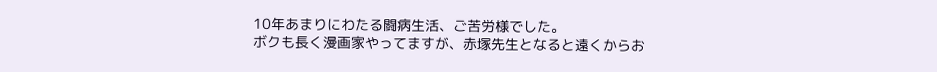10年あまりにわたる闘病生活、ご苦労様でした。
ボクも長く漫画家やってますが、赤塚先生となると遠くからお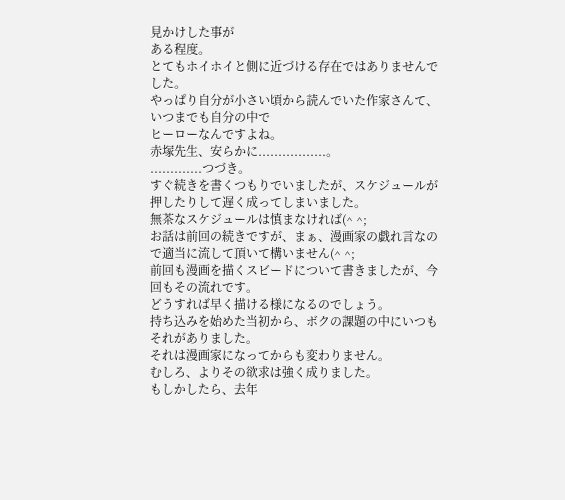見かけした事が
ある程度。
とてもホイホイと側に近づける存在ではありませんでした。
やっぱり自分が小さい頃から読んでいた作家さんて、いつまでも自分の中で
ヒーローなんですよね。
赤塚先生、安らかに.................。
.............つづき。
すぐ続きを書くつもりでいましたが、スケジュールが押したりして遅く成ってしまいました。
無茶なスケジュールは慎まなければ(^ ^;
お話は前回の続きですが、まぁ、漫画家の戯れ言なので適当に流して頂いて構いません(^ ^;
前回も漫画を描くスビードについて書きましたが、今回もその流れです。
どうすれば早く描ける様になるのでしょう。
持ち込みを始めた当初から、ボクの課題の中にいつもそれがありました。
それは漫画家になってからも変わりません。
むしろ、よりその欲求は強く成りました。
もしかしたら、去年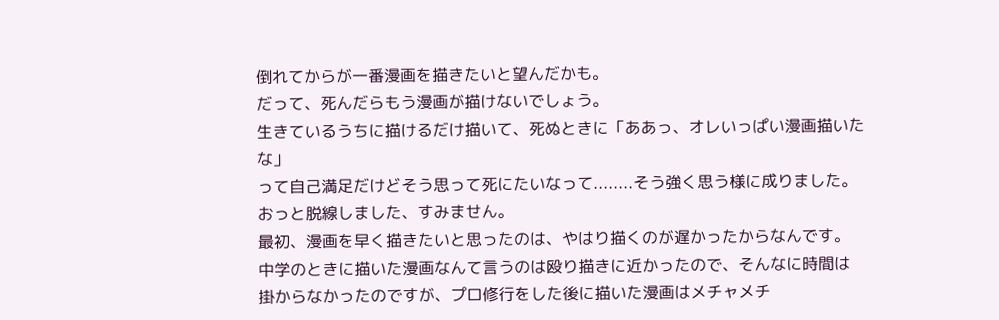倒れてからが一番漫画を描きたいと望んだかも。
だって、死んだらもう漫画が描けないでしょう。
生きているうちに描けるだけ描いて、死ぬときに「ああっ、オレいっぱい漫画描いたな」
って自己満足だけどそう思って死にたいなって........そう強く思う様に成りました。
おっと脱線しました、すみません。
最初、漫画を早く描きたいと思ったのは、やはり描くのが遅かったからなんです。
中学のときに描いた漫画なんて言うのは殴り描きに近かったので、そんなに時間は
掛からなかったのですが、プロ修行をした後に描いた漫画はメチャメチ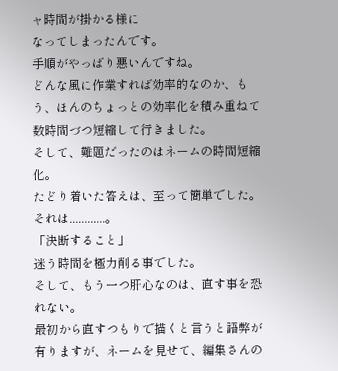ャ時間が掛かる様に
なってしまったんです。
手順がやっばり悪いんですね。
どんな風に作業すれば効率的なのか、もう、ほんのちょっとの効率化を積み重ねて
数時間づつ短縮して行きました。
そして、難題だったのはネームの時間短縮化。
たどり着いた答えは、至って簡単でした。
それは............。
「決断すること」
迷う時間を極力削る事でした。
そして、もう一つ肝心なのは、直す事を恐れない。
最初から直すつもりで描くと言うと語弊が有りますが、ネームを見せて、編集さんの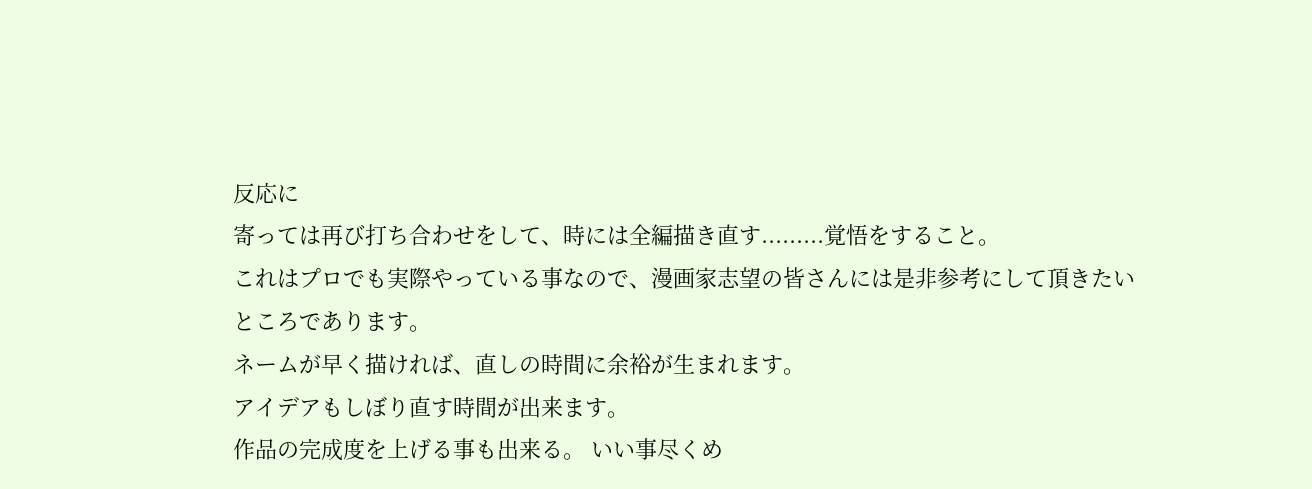反応に
寄っては再び打ち合わせをして、時には全編描き直す.........覚悟をすること。
これはプロでも実際やっている事なので、漫画家志望の皆さんには是非参考にして頂きたい
ところであります。
ネームが早く描ければ、直しの時間に余裕が生まれます。
アイデアもしぼり直す時間が出来ます。
作品の完成度を上げる事も出来る。 いい事尽くめ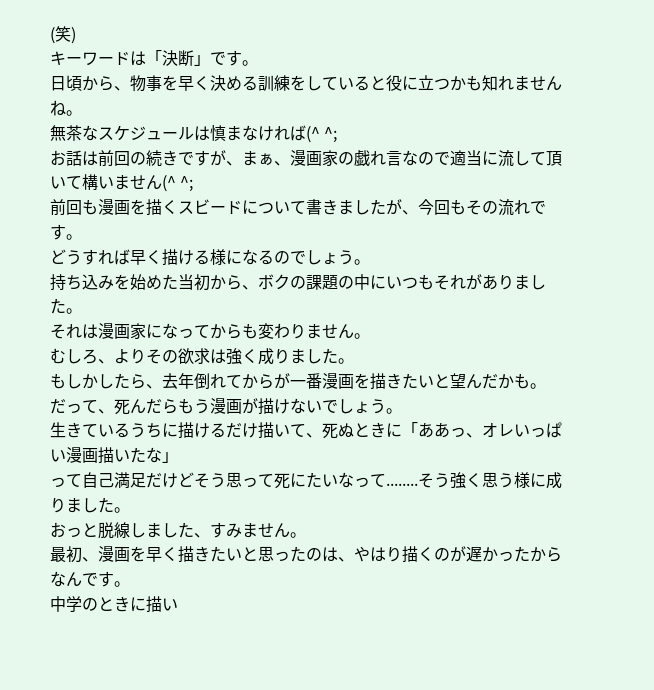(笑)
キーワードは「決断」です。
日頃から、物事を早く決める訓練をしていると役に立つかも知れませんね。
無茶なスケジュールは慎まなければ(^ ^;
お話は前回の続きですが、まぁ、漫画家の戯れ言なので適当に流して頂いて構いません(^ ^;
前回も漫画を描くスビードについて書きましたが、今回もその流れです。
どうすれば早く描ける様になるのでしょう。
持ち込みを始めた当初から、ボクの課題の中にいつもそれがありました。
それは漫画家になってからも変わりません。
むしろ、よりその欲求は強く成りました。
もしかしたら、去年倒れてからが一番漫画を描きたいと望んだかも。
だって、死んだらもう漫画が描けないでしょう。
生きているうちに描けるだけ描いて、死ぬときに「ああっ、オレいっぱい漫画描いたな」
って自己満足だけどそう思って死にたいなって........そう強く思う様に成りました。
おっと脱線しました、すみません。
最初、漫画を早く描きたいと思ったのは、やはり描くのが遅かったからなんです。
中学のときに描い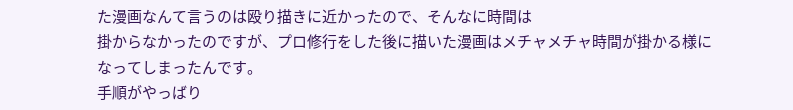た漫画なんて言うのは殴り描きに近かったので、そんなに時間は
掛からなかったのですが、プロ修行をした後に描いた漫画はメチャメチャ時間が掛かる様に
なってしまったんです。
手順がやっばり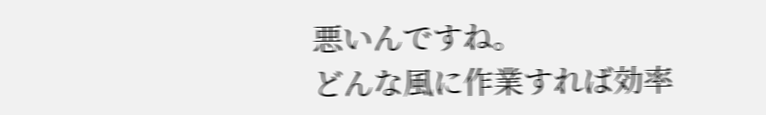悪いんですね。
どんな風に作業すれば効率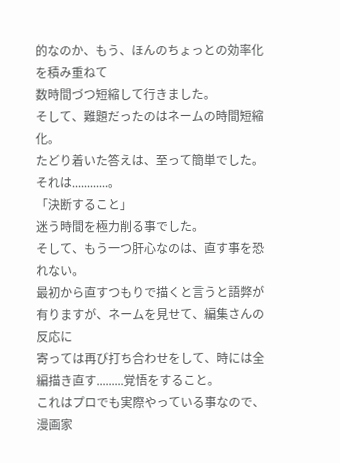的なのか、もう、ほんのちょっとの効率化を積み重ねて
数時間づつ短縮して行きました。
そして、難題だったのはネームの時間短縮化。
たどり着いた答えは、至って簡単でした。
それは............。
「決断すること」
迷う時間を極力削る事でした。
そして、もう一つ肝心なのは、直す事を恐れない。
最初から直すつもりで描くと言うと語弊が有りますが、ネームを見せて、編集さんの反応に
寄っては再び打ち合わせをして、時には全編描き直す.........覚悟をすること。
これはプロでも実際やっている事なので、漫画家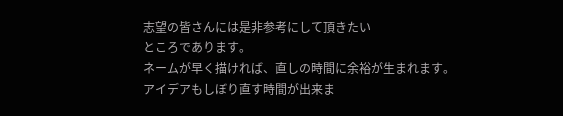志望の皆さんには是非参考にして頂きたい
ところであります。
ネームが早く描ければ、直しの時間に余裕が生まれます。
アイデアもしぼり直す時間が出来ま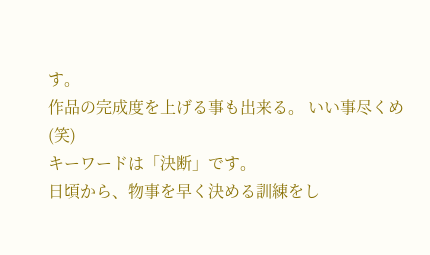す。
作品の完成度を上げる事も出来る。 いい事尽くめ(笑)
キーワードは「決断」です。
日頃から、物事を早く決める訓練をし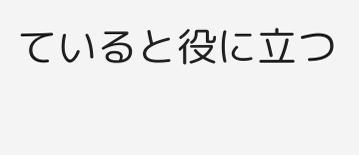ていると役に立つ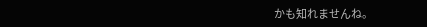かも知れませんね。